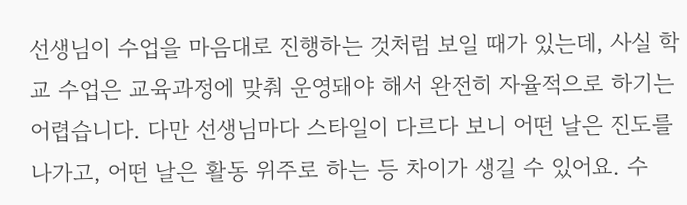선생님이 수업을 마음대로 진행하는 것처럼 보일 때가 있는데, 사실 학교 수업은 교육과정에 맞춰 운영돼야 해서 완전히 자율적으로 하기는 어렵습니다. 다만 선생님마다 스타일이 다르다 보니 어떤 날은 진도를 나가고, 어떤 날은 활동 위주로 하는 등 차이가 생길 수 있어요. 수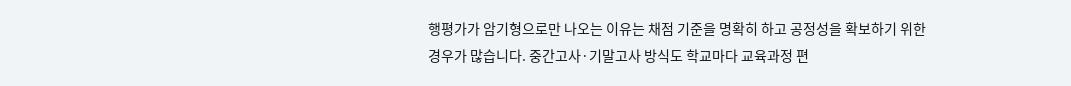행평가가 암기형으로만 나오는 이유는 채점 기준을 명확히 하고 공정성을 확보하기 위한 경우가 많습니다. 중간고사·기말고사 방식도 학교마다 교육과정 편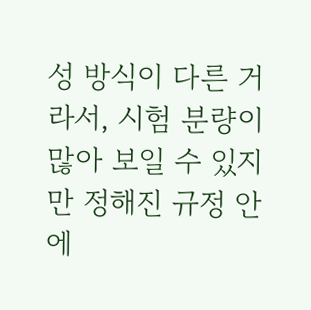성 방식이 다른 거라서, 시험 분량이 많아 보일 수 있지만 정해진 규정 안에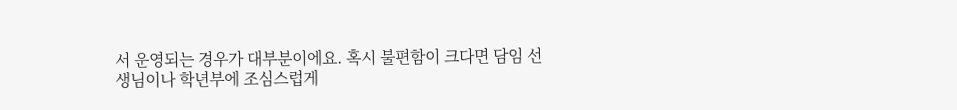서 운영되는 경우가 대부분이에요. 혹시 불편함이 크다면 담임 선생님이나 학년부에 조심스럽게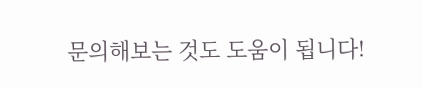문의해보는 것도 도움이 됩니다!